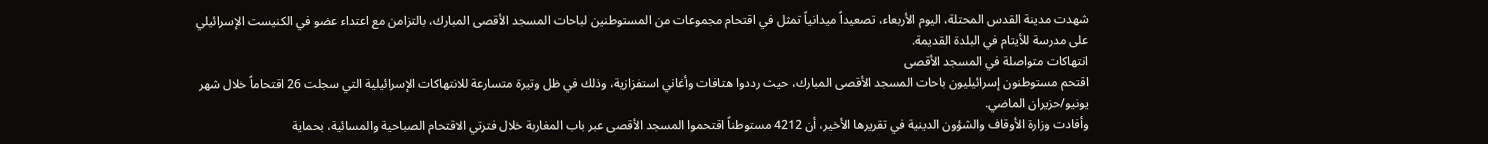شهدت مدينة القدس المحتلة، اليوم الأربعاء، تصعيداً ميدانياً تمثل في اقتحام مجموعات من المستوطنين لباحات المسجد الأقصى المبارك، بالتزامن مع اعتداء عضو في الكنيست الإسرائيلي على مدرسة للأيتام في البلدة القديمة.
انتهاكات متواصلة في المسجد الأقصى
اقتحم مستوطنون إسرائيليون باحات المسجد الأقصى المبارك، حيث رددوا هتافات وأغاني استفزازية، وذلك في ظل وتيرة متسارعة للانتهاكات الإسرائيلية التي سجلت 26 اقتحاماً خلال شهر يونيو/حزيران الماضي.
وأفادت وزارة الأوقاف والشؤون الدينية في تقريرها الأخير، أن 4212 مستوطناً اقتحموا المسجد الأقصى عبر باب المغاربة خلال فترتي الاقتحام الصباحية والمسائية، بحماية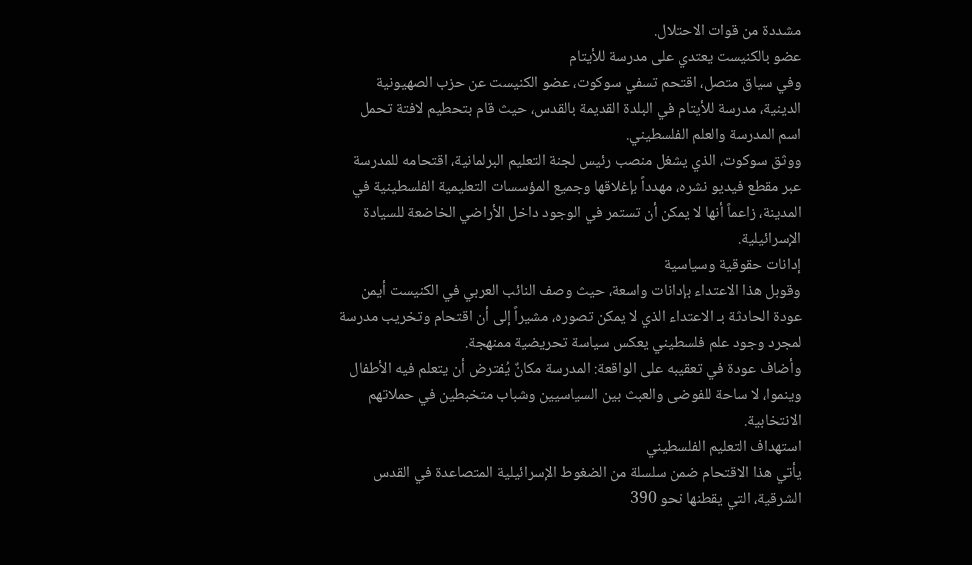مشددة من قوات الاحتلال.
عضو بالكنيست يعتدي على مدرسة للأيتام
وفي سياق متصل، اقتحم تسفي سوكوت، عضو الكنيست عن حزب الصهيونية الدينية، مدرسة للأيتام في البلدة القديمة بالقدس، حيث قام بتحطيم لافتة تحمل اسم المدرسة والعلم الفلسطيني.
ووثق سوكوت، الذي يشغل منصب رئيس لجنة التعليم البرلمانية، اقتحامه للمدرسة عبر مقطع فيديو نشره، مهدداً بإغلاقها وجميع المؤسسات التعليمية الفلسطينية في المدينة، زاعماً أنها لا يمكن أن تستمر في الوجود داخل الأراضي الخاضعة للسيادة الإسرائيلية.
إدانات حقوقية وسياسية
وقوبل هذا الاعتداء بإدانات واسعة، حيث وصف النائب العربي في الكنيست أيمن عودة الحادثة بـ الاعتداء الذي لا يمكن تصوره، مشيراً إلى أن اقتحام وتخريب مدرسة لمجرد وجود علم فلسطيني يعكس سياسة تحريضية ممنهجة.
وأضاف عودة في تعقيبه على الواقعة: المدرسة مكانٌ يُفترض أن يتعلم فيه الأطفال وينموا، لا ساحة للفوضى والعبث بين السياسيين وشباب متخبطين في حملاتهم الانتخابية.
استهداف التعليم الفلسطيني
يأتي هذا الاقتحام ضمن سلسلة من الضغوط الإسرائيلية المتصاعدة في القدس الشرقية، التي يقطنها نحو 390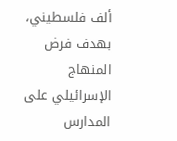ألف فلسطيني، بهدف فرض المنهاج الإسرائيلي على المدارس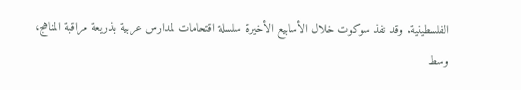الفلسطينية. وقد نفذ سوكوت خلال الأسابيع الأخيرة سلسلة اقتحامات لمدارس عربية بذريعة مراقبة المناهج، وسط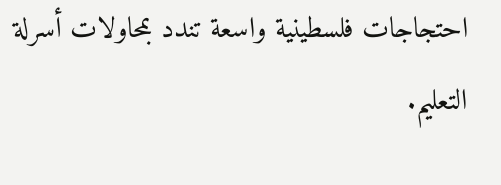احتجاجات فلسطينية واسعة تندد بمحاولات أسرلة التعليم.